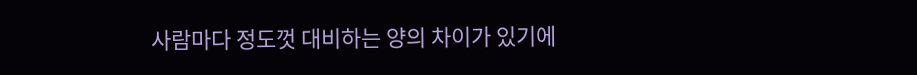사람마다 정도껏 대비하는 양의 차이가 있기에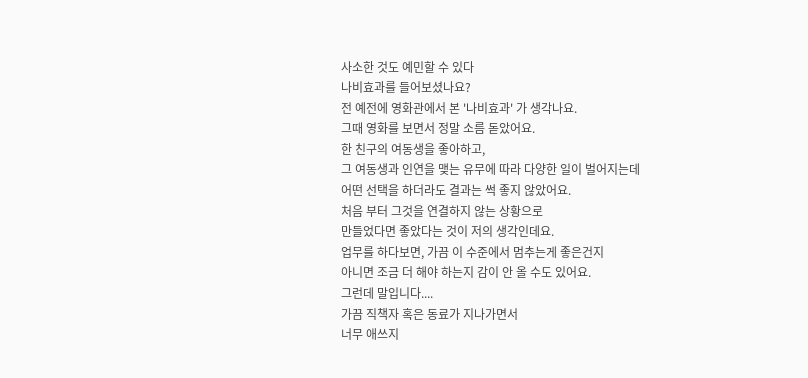사소한 것도 예민할 수 있다
나비효과를 들어보셨나요?
전 예전에 영화관에서 본 '나비효과' 가 생각나요.
그때 영화를 보면서 정말 소름 돋았어요.
한 친구의 여동생을 좋아하고,
그 여동생과 인연을 맺는 유무에 따라 다양한 일이 벌어지는데
어떤 선택을 하더라도 결과는 썩 좋지 않았어요.
처음 부터 그것을 연결하지 않는 상황으로
만들었다면 좋았다는 것이 저의 생각인데요.
업무를 하다보면, 가끔 이 수준에서 멈추는게 좋은건지
아니면 조금 더 해야 하는지 감이 안 올 수도 있어요.
그런데 말입니다....
가끔 직책자 혹은 동료가 지나가면서
너무 애쓰지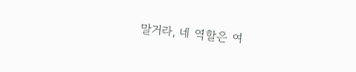말거라, 네 역할은 여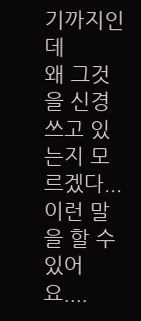기까지인데
왜 그것을 신경쓰고 있는지 모르겠다...
이런 말을 할 수 있어요....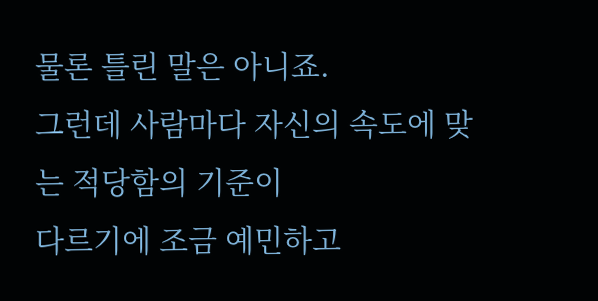물론 틀린 말은 아니죠.
그런데 사람마다 자신의 속도에 맞는 적당함의 기준이
다르기에 조금 예민하고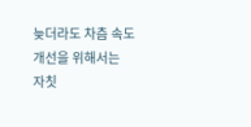늦더라도 차츰 속도개선을 위해서는
자칫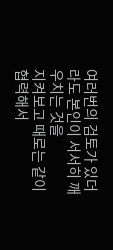여러번의 검토가 있더라도 본인이 서서히 깨우치는 것을
지켜보고 때로는 같이 협력해서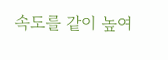속도를 같이 높여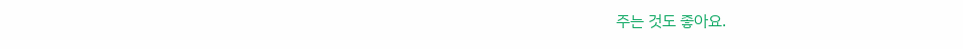주는 것도 좋아요.